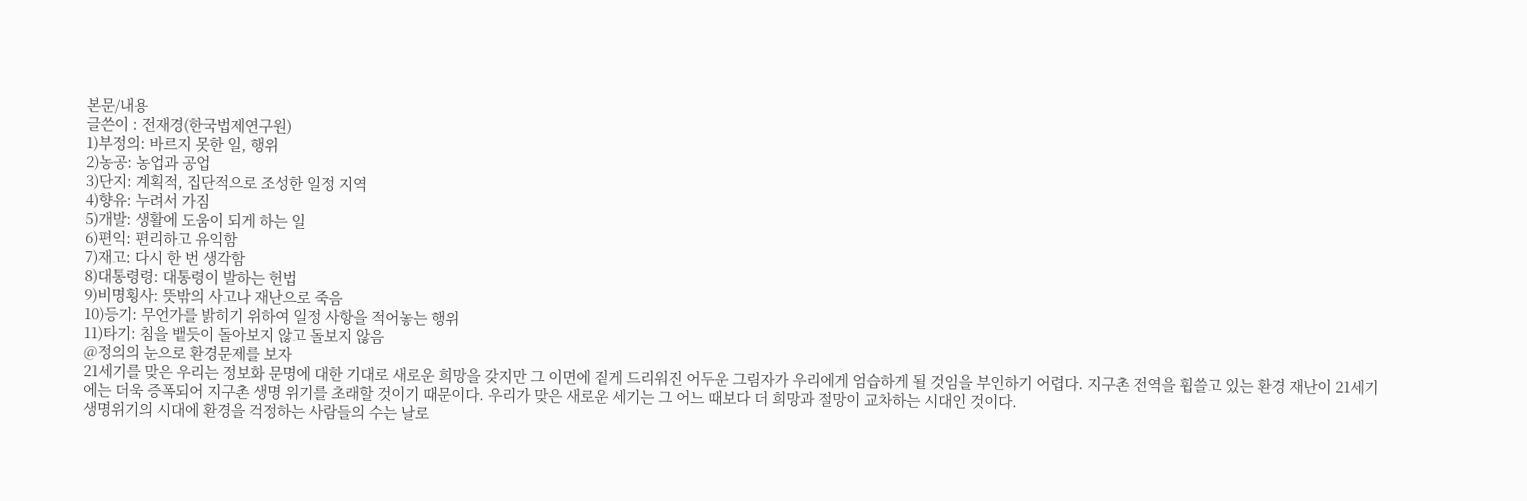본문/내용
글쓴이 : 전재경(한국법제연구원)
1)부정의: 바르지 못한 일, 행위
2)농공: 농업과 공업
3)단지: 계획적, 집단적으로 조성한 일정 지역
4)향유: 누려서 가짐
5)개발: 생활에 도움이 되게 하는 일
6)편익: 편리하고 유익함
7)재고: 다시 한 번 생각함
8)대통령령: 대통령이 발하는 헌법
9)비명횡사: 뜻밖의 사고나 재난으로 죽음
10)등기: 무언가를 밝히기 위하여 일정 사항을 적어놓는 행위
11)타기: 침을 뱉듯이 돌아보지 않고 돌보지 않음
@정의의 눈으로 환경문제를 보자
21세기를 맞은 우리는 정보화 문명에 대한 기대로 새로운 희망을 갖지만 그 이면에 짙게 드리워진 어두운 그림자가 우리에게 엄습하게 될 것임을 부인하기 어렵다. 지구촌 전역을 휩쓸고 있는 환경 재난이 21세기에는 더욱 증폭되어 지구촌 생명 위기를 초래할 것이기 때문이다. 우리가 맞은 새로운 세기는 그 어느 때보다 더 희망과 절망이 교차하는 시대인 것이다.
생명위기의 시대에 환경을 걱정하는 사람들의 수는 날로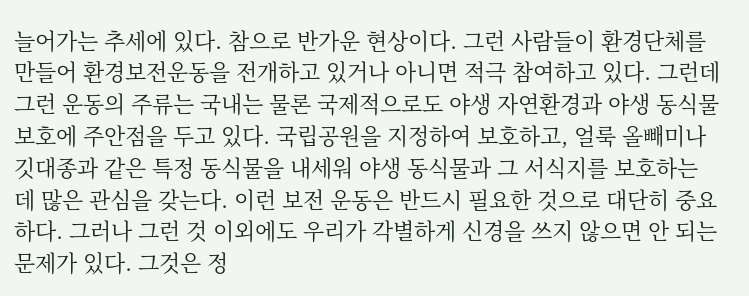늘어가는 추세에 있다. 참으로 반가운 현상이다. 그런 사람들이 환경단체를 만들어 환경보전운동을 전개하고 있거나 아니면 적극 참여하고 있다. 그런데 그런 운동의 주류는 국내는 물론 국제적으로도 야생 자연환경과 야생 동식물 보호에 주안점을 두고 있다. 국립공원을 지정하여 보호하고, 얼룩 올빼미나 깃대종과 같은 특정 동식물을 내세워 야생 동식물과 그 서식지를 보호하는 데 많은 관심을 갖는다. 이런 보전 운동은 반드시 필요한 것으로 대단히 중요하다. 그러나 그런 것 이외에도 우리가 각별하게 신경을 쓰지 않으면 안 되는 문제가 있다. 그것은 정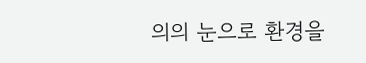의의 눈으로 환경을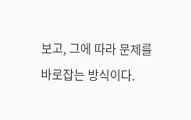보고, 그에 따라 문제를 바로잡는 방식이다.